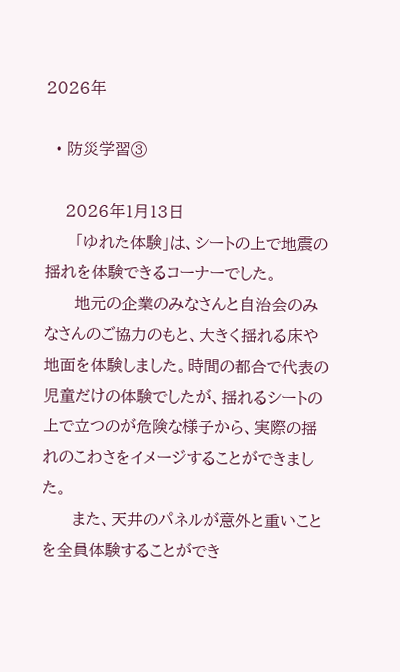2026年

  • 防災学習③

    2026年1月13日
      「ゆれた体験」は、シートの上で地震の揺れを体験できるコーナーでした。
      地元の企業のみなさんと自治会のみなさんのご協力のもと、大きく揺れる床や地面を体験しました。時間の都合で代表の児童だけの体験でしたが、揺れるシートの上で立つのが危険な様子から、実際の揺れのこわさをイメージすることができました。
      また、天井のパネルが意外と重いことを全員体験することができ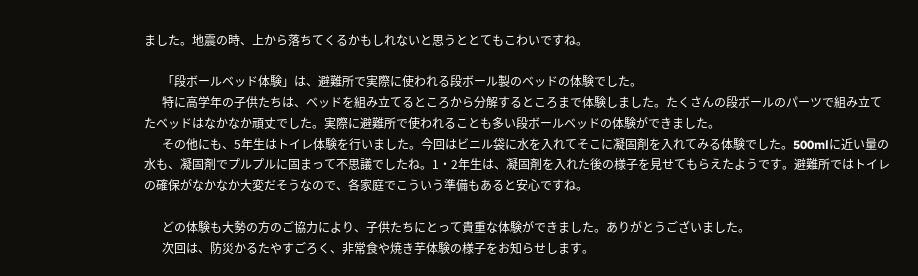ました。地震の時、上から落ちてくるかもしれないと思うととてもこわいですね。

      「段ボールベッド体験」は、避難所で実際に使われる段ボール製のベッドの体験でした。
      特に高学年の子供たちは、ベッドを組み立てるところから分解するところまで体験しました。たくさんの段ボールのパーツで組み立てたベッドはなかなか頑丈でした。実際に避難所で使われることも多い段ボールベッドの体験ができました。
      その他にも、5年生はトイレ体験を行いました。今回はビニル袋に水を入れてそこに凝固剤を入れてみる体験でした。500mlに近い量の水も、凝固剤でプルプルに固まって不思議でしたね。1・2年生は、凝固剤を入れた後の様子を見せてもらえたようです。避難所ではトイレの確保がなかなか大変だそうなので、各家庭でこういう準備もあると安心ですね。

      どの体験も大勢の方のご協力により、子供たちにとって貴重な体験ができました。ありがとうございました。
      次回は、防災かるたやすごろく、非常食や焼き芋体験の様子をお知らせします。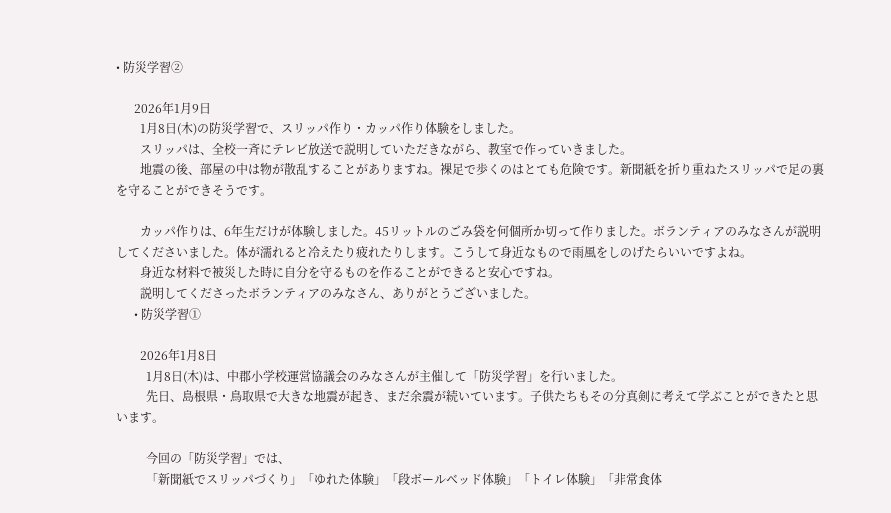• 防災学習②

      2026年1月9日
        1月8日(木)の防災学習で、スリッパ作り・カッパ作り体験をしました。
        スリッパは、全校一斉にテレビ放送で説明していただきながら、教室で作っていきました。
        地震の後、部屋の中は物が散乱することがありますね。裸足で歩くのはとても危険です。新聞紙を折り重ねたスリッパで足の裏を守ることができそうです。

        カッパ作りは、6年生だけが体験しました。45リットルのごみ袋を何個所か切って作りました。ボランティアのみなさんが説明してくださいました。体が濡れると冷えたり疲れたりします。こうして身近なもので雨風をしのげたらいいですよね。
        身近な材料で被災した時に自分を守るものを作ることができると安心ですね。
        説明してくださったボランティアのみなさん、ありがとうございました。
      • 防災学習①

        2026年1月8日
          1月8日(木)は、中郡小学校運営協議会のみなさんが主催して「防災学習」を行いました。
          先日、島根県・鳥取県で大きな地震が起き、まだ余震が続いています。子供たちもその分真剣に考えて学ぶことができたと思います。

          今回の「防災学習」では、
          「新聞紙でスリッパづくり」「ゆれた体験」「段ボールベッド体験」「トイレ体験」「非常食体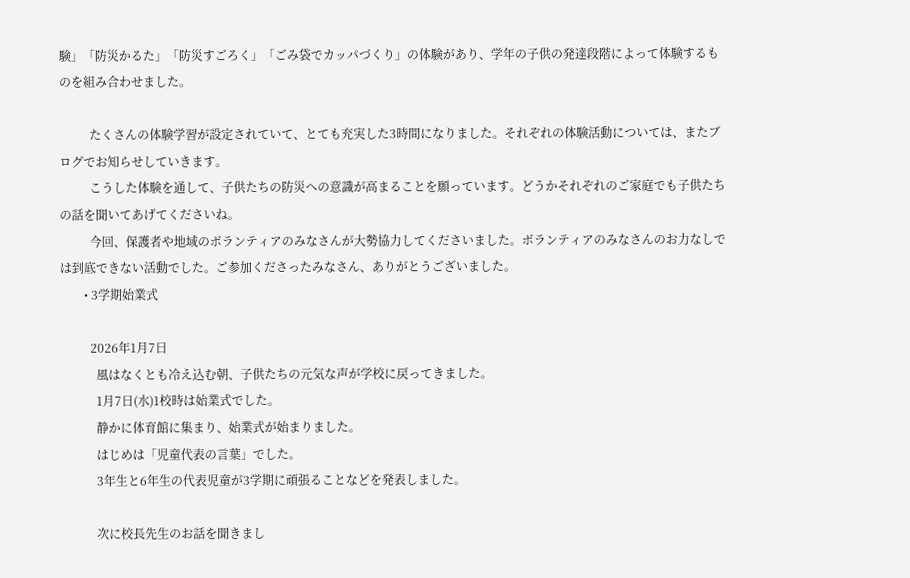験」「防災かるた」「防災すごろく」「ごみ袋でカッパづくり」の体験があり、学年の子供の発達段階によって体験するものを組み合わせました。

          たくさんの体験学習が設定されていて、とても充実した3時間になりました。それぞれの体験活動については、またブログでお知らせしていきます。
          こうした体験を通して、子供たちの防災への意識が高まることを願っています。どうかそれぞれのご家庭でも子供たちの話を聞いてあげてくださいね。
          今回、保護者や地域のボランティアのみなさんが大勢協力してくださいました。ボランティアのみなさんのお力なしでは到底できない活動でした。ご参加くださったみなさん、ありがとうございました。
        • 3学期始業式

          2026年1月7日
            風はなくとも冷え込む朝、子供たちの元気な声が学校に戻ってきました。
            1月7日(水)1校時は始業式でした。
            静かに体育館に集まり、始業式が始まりました。
            はじめは「児童代表の言葉」でした。
            3年生と6年生の代表児童が3学期に頑張ることなどを発表しました。

            次に校長先生のお話を聞きまし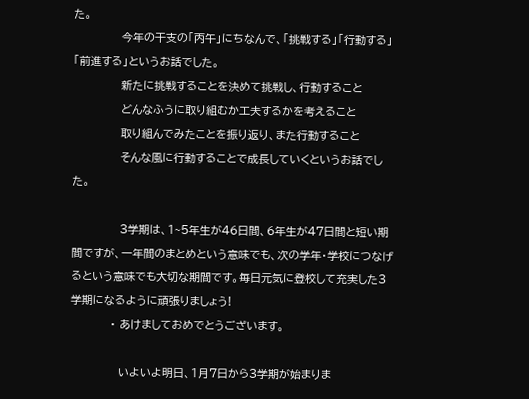た。
            今年の干支の「丙午」にちなんで、「挑戦する」「行動する」「前進する」というお話でした。
            新たに挑戦することを決めて挑戦し、行動すること
            どんなふうに取り組むか工夫するかを考えること
            取り組んでみたことを振り返り、また行動すること
            そんな風に行動することで成長していくというお話でした。

            3学期は、1~5年生が46日間、6年生が47日間と短い期間ですが、一年間のまとめという意味でも、次の学年・学校につなげるという意味でも大切な期間です。毎日元気に登校して充実した3学期になるように頑張りましょう!
          • あけましておめでとうございます。

            いよいよ明日、1月7日から3学期が始まりま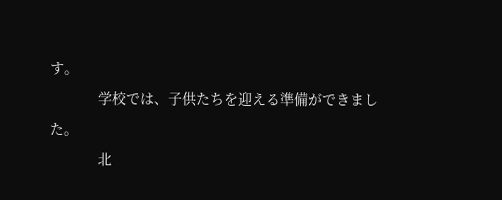す。
            学校では、子供たちを迎える準備ができました。
            北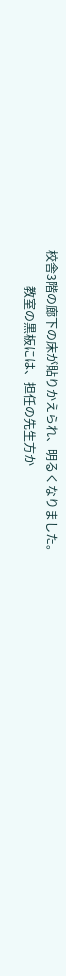校舎3階の廊下の床が貼りかえられ、明るくなりました。
            教室の黒板には、担任の先生方か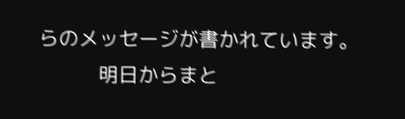らのメッセージが書かれています。
            明日からまと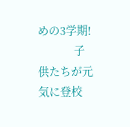めの3学期!
            子供たちが元気に登校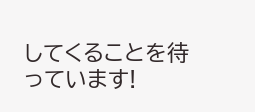してくることを待っています!